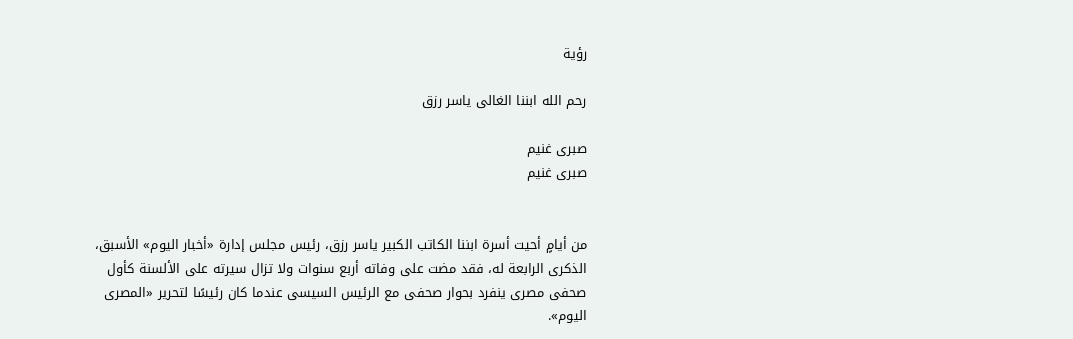رؤية

رحم الله ابننا الغالى ياسر رزق

صبرى غنيم
صبرى غنيم


من أيامٍ أحيت أسرة ابننا الكاتب الكبير ياسر رزق، رئيس مجلس إدارة «أخبار اليوم» الأسبق، الذكرى الرابعة له، فقد مضت على وفاته أربع سنوات ولا تزال سيرته على الألسنة كأول صحفى مصرى ينفرد بحوار صحفى مع الرئيس السيسى عندما كان رئيسًا لتحرير «المصرى اليوم».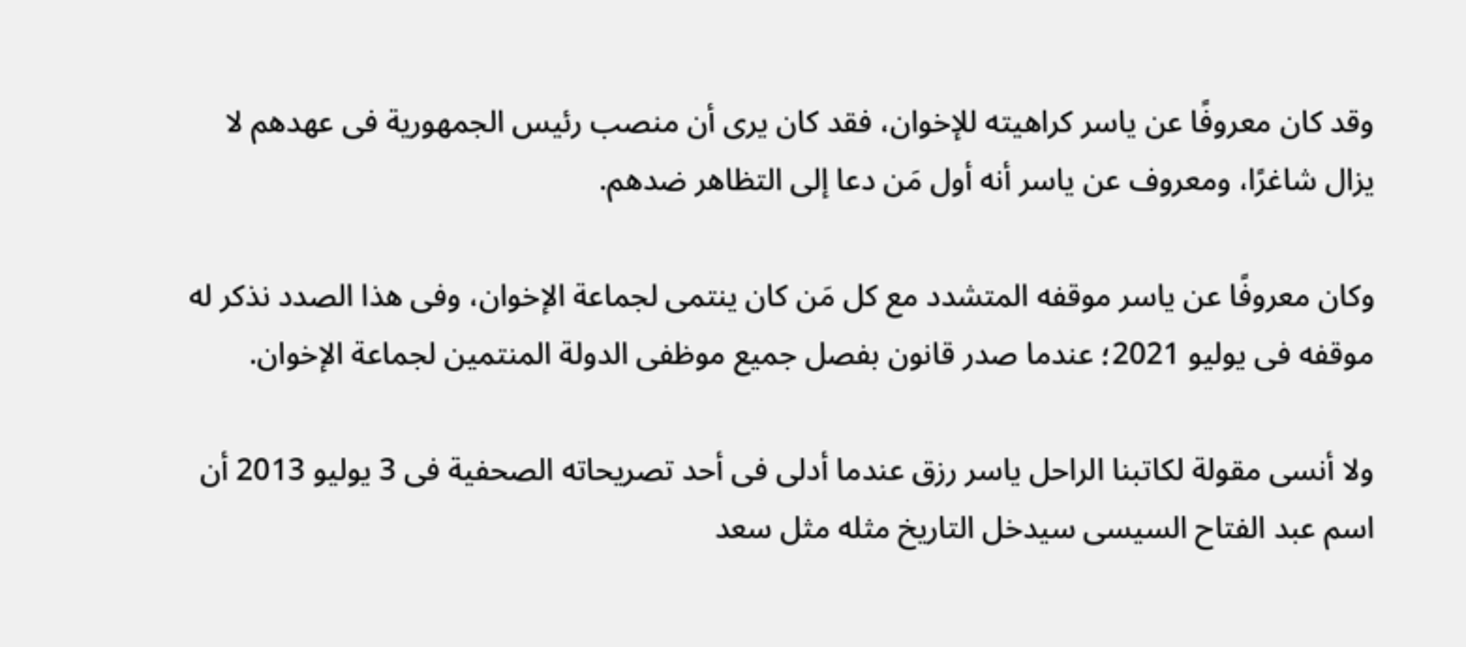وقد كان معروفًا عن ياسر كراهيته للإخوان، فقد كان يرى أن منصب رئيس الجمهورية فى عهدهم لا يزال شاغرًا، ومعروف عن ياسر أنه أول مَن دعا إلى التظاهر ضدهم.

وكان معروفًا عن ياسر موقفه المتشدد مع كل مَن كان ينتمى لجماعة الإخوان، وفى هذا الصدد نذكر له موقفه فى يوليو 2021؛ عندما صدر قانون بفصل جميع موظفى الدولة المنتمين لجماعة الإخوان.

ولا أنسى مقولة لكاتبنا الراحل ياسر رزق عندما أدلى فى أحد تصريحاته الصحفية فى 3 يوليو 2013 أن اسم عبد الفتاح السيسى سيدخل التاريخ مثله مثل سعد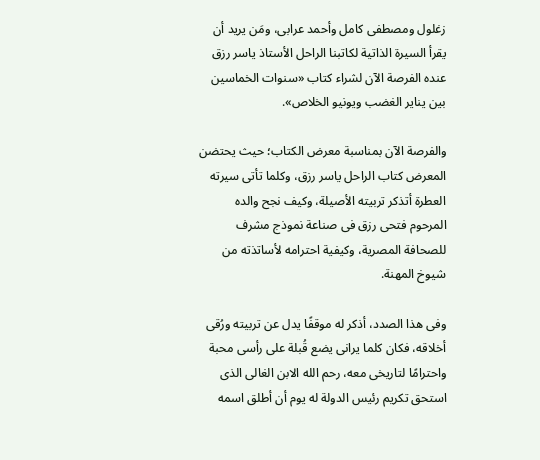زغلول ومصطفى كامل وأحمد عرابى، ومَن يريد أن يقرأ السيرة الذاتية لكاتبنا الراحل الأستاذ ياسر رزق عنده الفرصة الآن لشراء كتاب «سنوات الخماسين بين يناير الغضب ويونيو الخلاص».

والفرصة الآن بمناسبة معرض الكتاب؛ حيث يحتضن المعرض كتاب الراحل ياسر رزق، وكلما تأتى سيرته العطرة أتذكر تربيته الأصيلة، وكيف نجح والده المرحوم فتحى رزق فى صناعة نموذج مشرف للصحافة المصرية، وكيفية احترامه لأساتذته من شيوخ المهنة.

وفى هذا الصدد، أذكر له موقفًا يدل عن تربيته ورُقى أخلاقه، فكان كلما يرانى يضع قُبلة على رأسى محبة واحترامًا لتاريخى معه، رحم الله الابن الغالى الذى استحق تكريم رئيس الدولة له يوم أن أطلق اسمه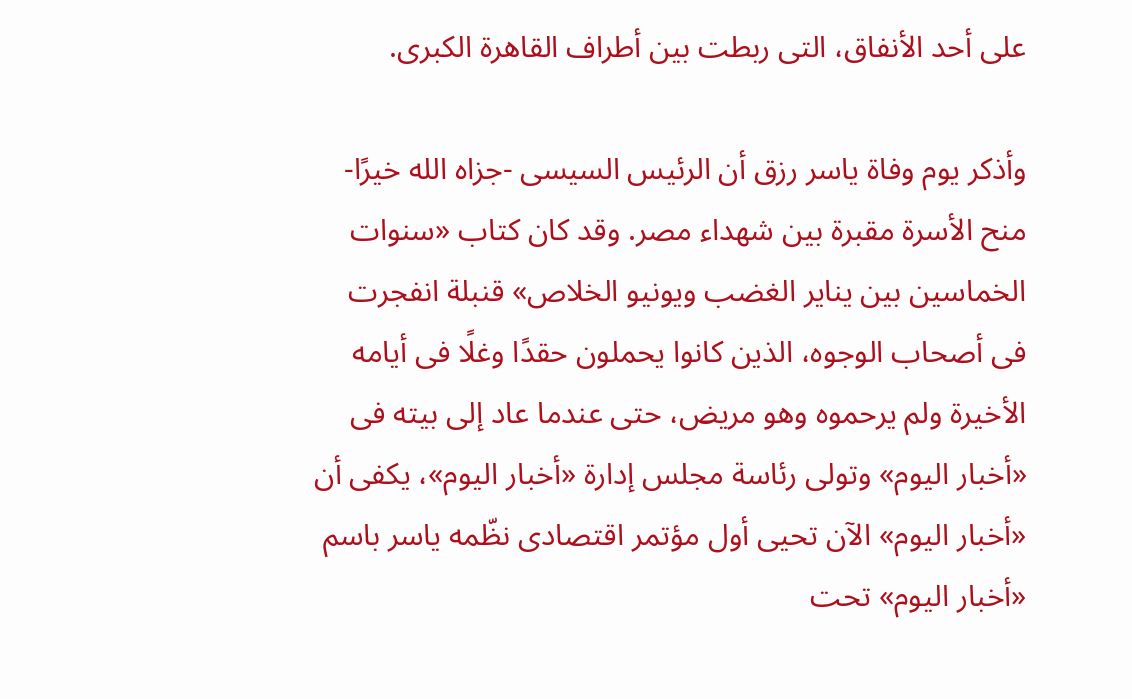على أحد الأنفاق، التى ربطت بين أطراف القاهرة الكبرى.

وأذكر يوم وفاة ياسر رزق أن الرئيس السيسى -جزاه الله خيرًا- منح الأسرة مقبرة بين شهداء مصر. وقد كان كتاب «سنوات الخماسين بين يناير الغضب ويونيو الخلاص» قنبلة انفجرت فى أصحاب الوجوه، الذين كانوا يحملون حقدًا وغلًا فى أيامه الأخيرة ولم يرحموه وهو مريض، حتى عندما عاد إلى بيته فى «أخبار اليوم» وتولى رئاسة مجلس إدارة «أخبار اليوم»، يكفى أن «أخبار اليوم» الآن تحيى أول مؤتمر اقتصادى نظّمه ياسر باسم «أخبار اليوم» تحت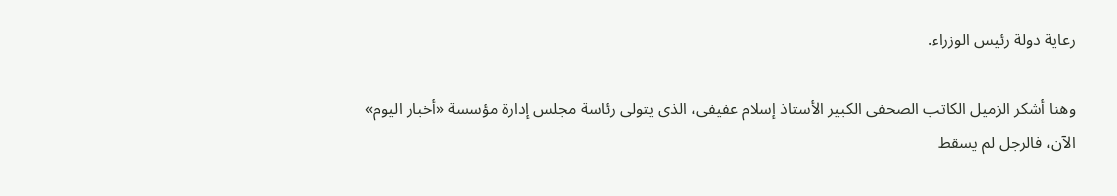رعاية دولة رئيس الوزراء.

وهنا أشكر الزميل الكاتب الصحفى الكبير الأستاذ إسلام عفيفى، الذى يتولى رئاسة مجلس إدارة مؤسسة «أخبار اليوم» الآن، فالرجل لم يسقط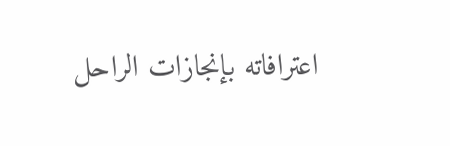اعترافاته بإنجازات الراحل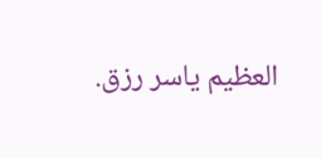العظيم ياسر رزق.